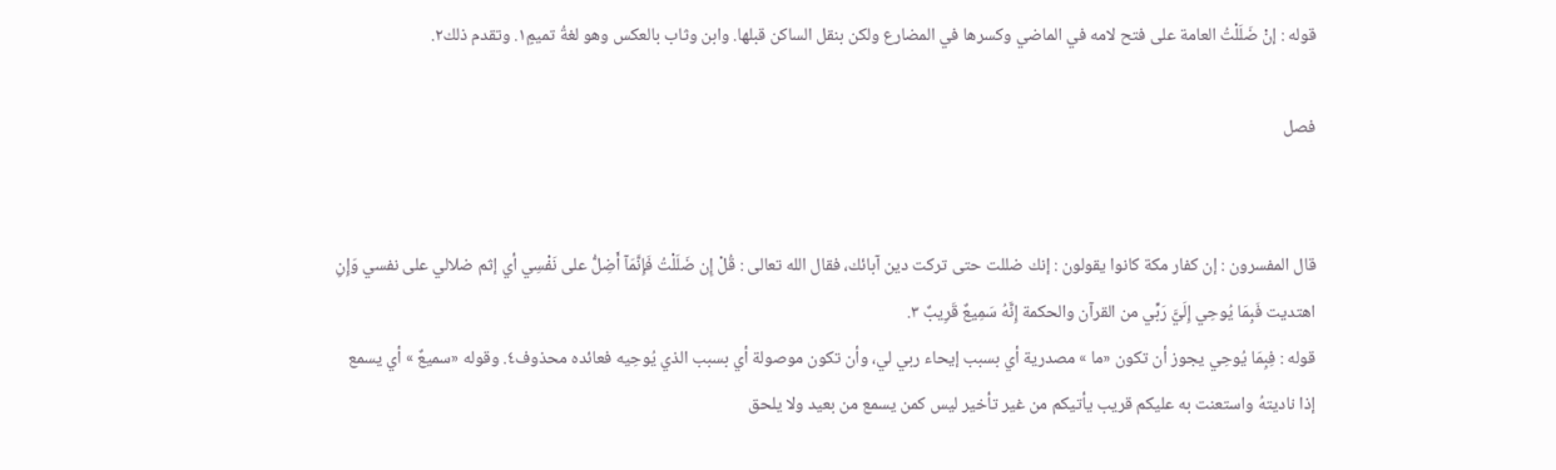قوله : إنْ ضَلَلْتُ العامة على فتح لامه في الماضي وكسرها في المضارع ولكن بنقل الساكن قبلها. وابن وثاب بالعكس وهو لغةُ تميمٍ١. وتقدم ذلك٢.

فصل


قال المفسرون : إن كفار مكة كانوا يقولون : إنك ضللت حتى تركت دين آبائك، فقال الله تعالى : قُلْ إِن ضَلَلْتُ فَإِنَّمَآ أَضِلُّ على نَفْسِي أي إثم ضلالي على نفسي وَإِنِ اهتديت فَبِمَا يُوحِي إِلَيَّ رَبِّي من القرآن والحكمة إِنَّهُ سَمِيعٌ قَرِيبٌ ٣.
قوله : فِبِمَا يُوحِي يجوز أن تكون «ما » مصدرية أي بسبب إيحاء ربي لي، وأن تكون موصولة أي بسبب الذي يُوحِيه فعائده محذوف٤. وقوله «سميعٌ » أي يسمع إذا ناديتهُ واستعنت به عليكم قريب يأتيكم من غير تأخير ليس كمن يسمع من بعيد ولا يلحق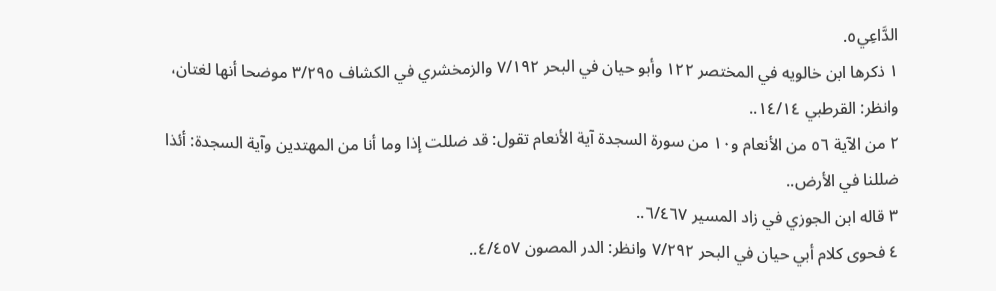الدَّاعِي٥.
١ ذكرها ابن خالويه في المختصر ١٢٢ وأبو حيان في البحر ٧/١٩٢ والزمخشري في الكشاف ٣/٢٩٥ موضحا أنها لغتان، وانظر: القرطبي ١٤/١٤..
٢ من الآية ٥٦ من الأنعام و١٠ من سورة السجدة آية الأنعام تقول: قد ضللت إذا وما أنا من المهتدين وآية السجدة: أئذا ضللنا في الأرض..
٣ قاله ابن الجوزي في زاد المسير ٦/٤٦٧..
٤ فحوى كلام أبي حيان في البحر ٧/٢٩٢ وانظر: الدر المصون ٤/٤٥٧..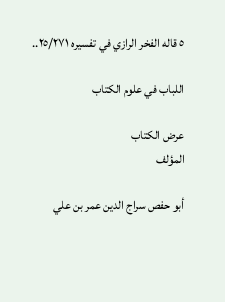٥ قاله الفخر الرازي في تفسيره ٢٥/٢٧١..

اللباب في علوم الكتاب

عرض الكتاب
المؤلف

أبو حفص سراج الدين عمر بن علي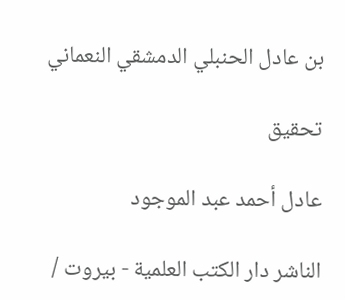بن عادل الحنبلي الدمشقي النعماني

تحقيق

عادل أحمد عبد الموجود

الناشر دار الكتب العلمية - بيروت /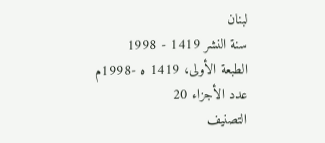لبنان
سنة النشر 1419 - 1998
الطبعة الأولى، 1419 ه -1998م
عدد الأجزاء 20
التصنيف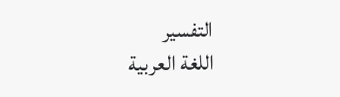التفسير
اللغة العربية